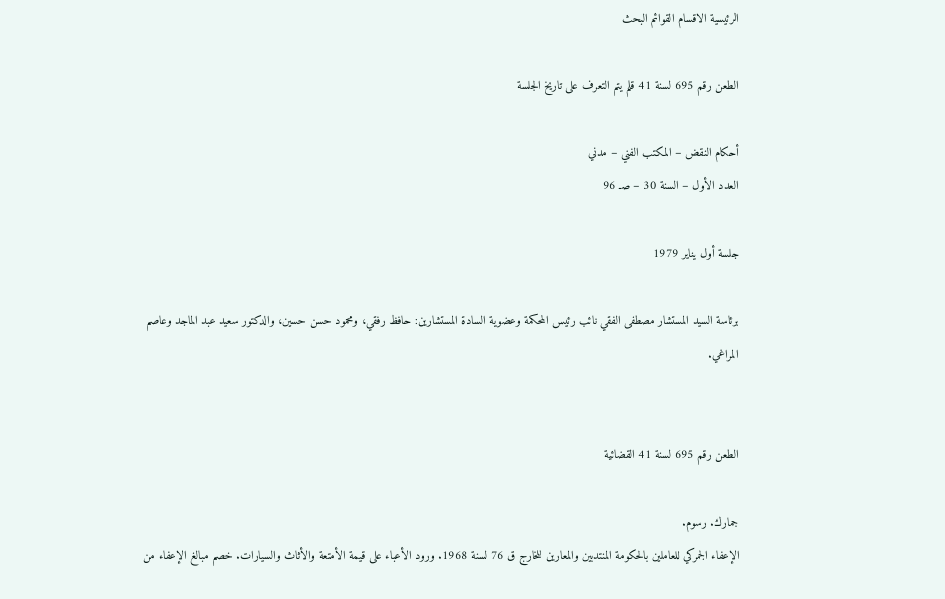الرئيسية الاقسام القوائم البحث

الطعن رقم 695 لسنة 41 قلم يتم التعرف على تاريخ الجلسة

أحكام النقض – المكتب الفني – مدني
العدد الأول – السنة 30 – صـ 96

جلسة أول يناير 1979

برئاسة السيد المستشار مصطفى الفقي نائب رئيس المحكمة وعضوية السادة المستشارين: حافظ رفقي، ومحمود حسن حسين، والدكتور سعيد عبد الماجد وعاصم المراغي.


الطعن رقم 695 لسنة 41 القضائية

جمارك. رسوم.
الإعفاء الجمركي للعاملين بالحكومة المنتدبين والمعارين للخارج ق 76 لسنة 1968. ورود الأعباء على قيمة الأمتعة والأثاث والسيارات. خصم مبالغ الإعفاء من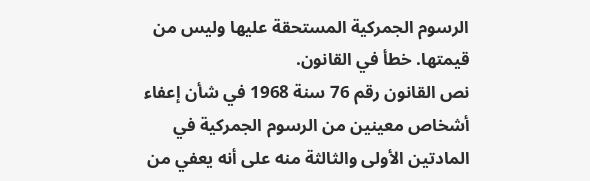الرسوم الجمركية المستحقة عليها وليس من قيمتها. خطأ في القانون.
نص القانون رقم 76 سنة 1968 في شأن إعفاء أشخاص معينين من الرسوم الجمركية في المادتين الأولى والثالثة منه على أنه يعفي من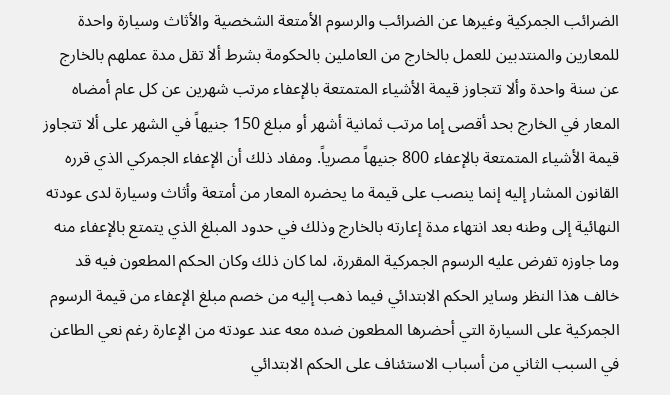الضرائب الجمركية وغيرها عن الضرائب والرسوم الأمتعة الشخصية والأثاث وسيارة واحدة للمعارين والمنتدبين للعمل بالخارج من العاملين بالحكومة بشرط ألا تقل مدة عملهم بالخارج عن سنة واحدة وألا تتجاوز قيمة الأشياء المتمتعة بالإعفاء مرتب شهرين عن كل عام أمضاه المعار في الخارج بحد أقصى إما مرتب ثمانية أشهر أو مبلغ 150 جنيهاً في الشهر على ألا تتجاوز قيمة الأشياء المتمتعة بالإعفاء 800 جنيهاً مصرياً. ومفاد ذلك أن الإعفاء الجمركي الذي قرره القانون المشار إليه إنما ينصب على قيمة ما يحضره المعار من أمتعة وأثاث وسيارة لدى عودته النهائية إلى وطنه بعد انتهاء مدة إعارته بالخارج وذلك في حدود المبلغ الذي يتمتع بالإعفاء منه وما جاوزه تفرض عليه الرسوم الجمركية المقررة، لما كان ذلك وكان الحكم المطعون فيه قد خالف هذا النظر وساير الحكم الابتدائي فيما ذهب إليه من خصم مبلغ الإعفاء من قيمة الرسوم الجمركية على السيارة التي أحضرها المطعون ضده معه عند عودته من الإعارة رغم نعي الطاعن في السبب الثاني من أسباب الاستئناف على الحكم الابتدائي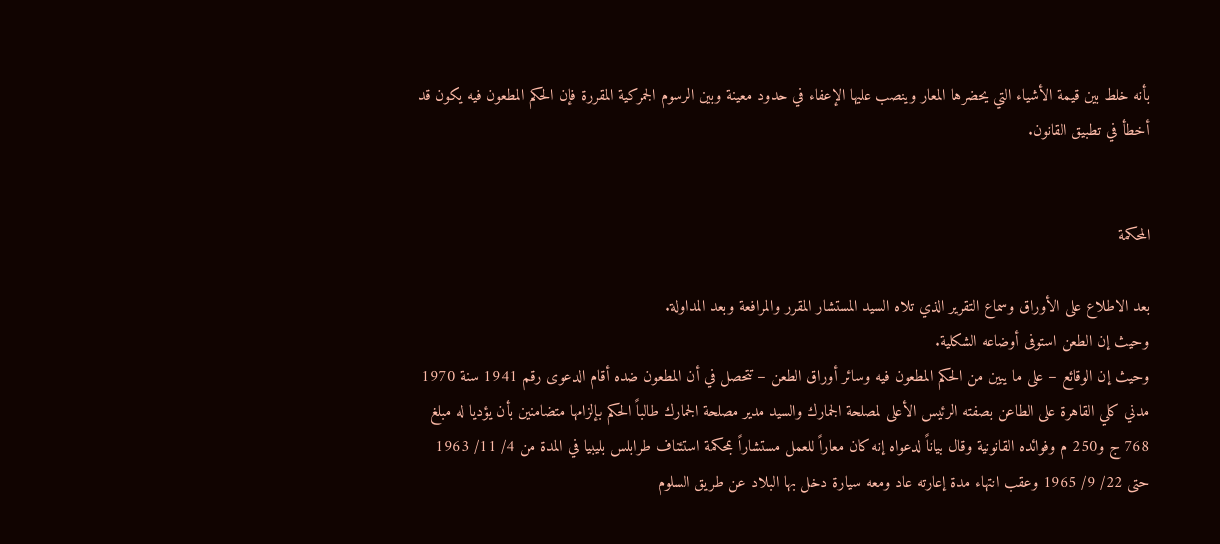بأنه خلط بين قيمة الأشياء التي يحضرها المعار وينصب عليها الإعفاء في حدود معينة وبين الرسوم الجمركية المقررة فإن الحكم المطعون فيه يكون قد أخطأ في تطبيق القانون.


المحكمة

بعد الاطلاع على الأوراق وسماع التقرير الذي تلاه السيد المستشار المقرر والمرافعة وبعد المداولة.
وحيث إن الطعن استوفى أوضاعه الشكلية.
وحيث إن الوقائع – على ما يبين من الحكم المطعون فيه وسائر أوراق الطعن – تتحصل في أن المطعون ضده أقام الدعوى رقم 1941 سنة 1970 مدني كلي القاهرة على الطاعن بصفته الرئيس الأعلى لمصلحة الجمارك والسيد مدير مصلحة الجمارك طالباً الحكم بإلزامها متضامنين بأن يؤديا له مبلغ 768 ج و250 م وفوائده القانونية وقال بياناً لدعواه إنه كان معاراً للعمل مستشاراً بمحكمة استئناف طرابلس بليبيا في المدة من 4/ 11/ 1963 حتى 22/ 9/ 1965 وعقب انتهاء مدة إعارته عاد ومعه سيارة دخل بها البلاد عن طريق السلوم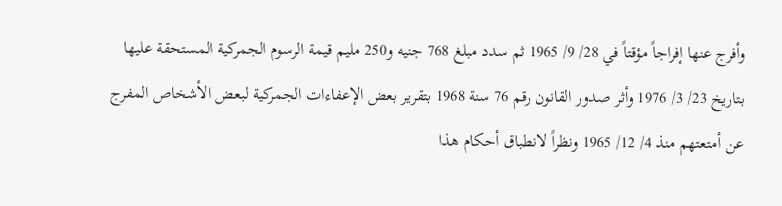وأفرج عنها إفراجاً مؤقتاً في 28/ 9/ 1965 ثم سدد مبلغ 768 جنيه و250 مليم قيمة الرسوم الجمركية المستحقة عليها بتاريخ 23/ 3/ 1976 وأثر صدور القانون رقم 76 سنة 1968 بتقرير بعض الإعفاءات الجمركية لبعض الأشخاص المفرج عن أمتعتهم منذ 4/ 12/ 1965 ونظراً لانطباق أحكام هذا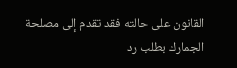القانون على حالته فقد تقدم إلى مصلحة الجمارك بطلب رد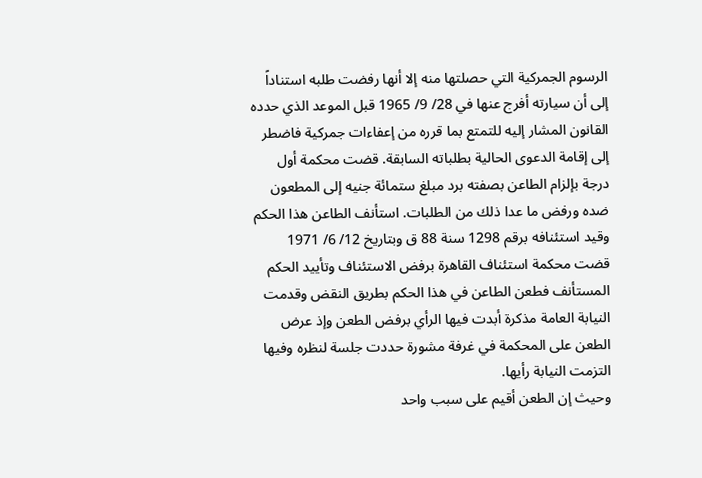الرسوم الجمركية التي حصلتها منه إلا أنها رفضت طلبه استناداً إلى أن سيارته أفرج عنها في 28/ 9/ 1965 قبل الموعد الذي حدده القانون المشار إليه للتمتع بما قرره من إعفاءات جمركية فاضطر إلى إقامة الدعوى الحالية بطلباته السابقة. قضت محكمة أول درجة بإلزام الطاعن بصفته برد مبلغ ستمائة جنيه إلى المطعون ضده ورفض ما عدا ذلك من الطلبات. استأنف الطاعن هذا الحكم وقيد استئنافه برقم 1298 سنة 88 ق وبتاريخ 12/ 6/ 1971 قضت محكمة استئناف القاهرة برفض الاستئناف وتأييد الحكم المستأنف فطعن الطاعن في هذا الحكم بطريق النقض وقدمت النيابة العامة مذكرة أبدت فيها الرأي برفض الطعن وإذ عرض الطعن على المحكمة في غرفة مشورة حددت جلسة لنظره وفيها التزمت النيابة رأيها.
وحيث إن الطعن أقيم على سبب واحد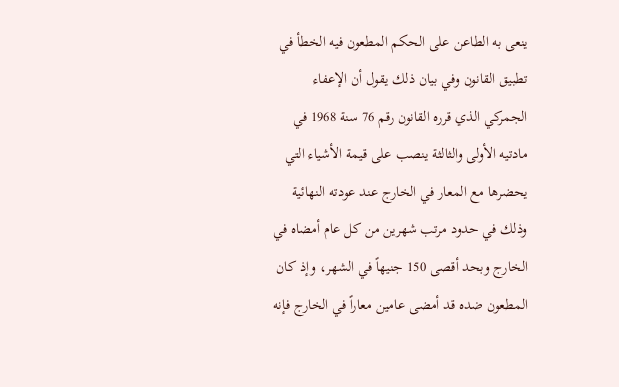ينعى به الطاعن على الحكم المطعون فيه الخطأ في تطبيق القانون وفي بيان ذلك يقول أن الإعفاء الجمركي الذي قرره القانون رقم 76 سنة 1968 في مادتيه الأولى والثالثة ينصب على قيمة الأشياء التي يحضرها مع المعار في الخارج عند عودته النهائية وذلك في حدود مرتب شهرين من كل عام أمضاه في الخارج وبحد أقصى 150 جنيهاً في الشهر، وإذ كان المطعون ضده قد أمضى عامين معاراً في الخارج فإنه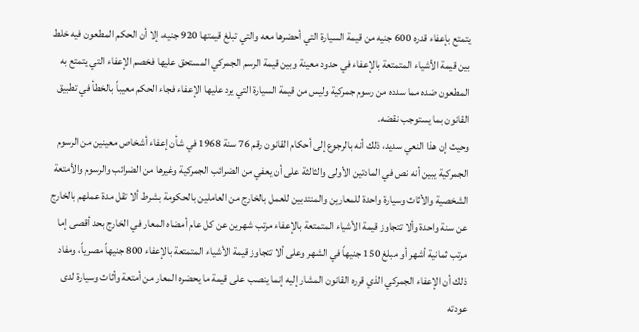يتمتع بإعفاء قدره 600 جنيه من قيمة السيارة التي أحضرها معه والتي تبلغ قيمتها 920 جنيه، إلا أن الحكم المطعون فيه خلط بين قيمة الأشياء المتمتعة بالإعفاء في حدود معينة وبين قيمة الرسم الجمركي المستحق عليها فخصم الإعفاء التي يتمتع به المطعون ضده مما سدده من رسوم جمركية وليس من قيمة السيارة التي يرد عليها الإعفاء فجاء الحكم معيباً بالخطأ في تطبيق القانون بما يستوجب نقضه.
وحيث إن هذا النعي سديد، ذلك أنه بالرجوع إلى أحكام القانون رقم 76 سنة 1968 في شأن إعفاء أشخاص معينين من الرسوم الجمركية يبين أنه نص في المادتين الأولى والثالثة على أن يعفي من الضرائب الجمركية وغيرها من الضرائب والرسوم والأمتعة الشخصية والأثاث وسيارة واحدة للمعارين والمنتدبين للعمل بالخارج من العاملين بالحكومة بشرط ألا تقل مدة عملهم بالخارج عن سنة واحدة وألا تتجاوز قيمة الأشياء المتمتعة بالإعفاء مرتب شهرين عن كل عام أمضاه المعار في الخارج بحد أقصى إما مرتب ثمانية أشهر أو مبلغ 150 جنيهاً في الشهر وعلى ألا تتجاوز قيمة الأشياء المتمتعة بالإعفاء 800 جنيهاً مصرياً، ومفاد ذلك أن الإعفاء الجمركي الذي قرره القانون المشار إليه إنما ينصب على قيمة ما يحضره المعار من أمتعة وأثاث وسيارة لدى عودته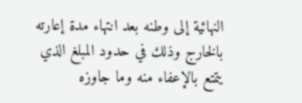النهائية إلى وطنه بعد انتهاء مدة إعارته بالخارج وذلك في حدود المبلغ الذي يتمتع بالإعفاء منه وما جاوزه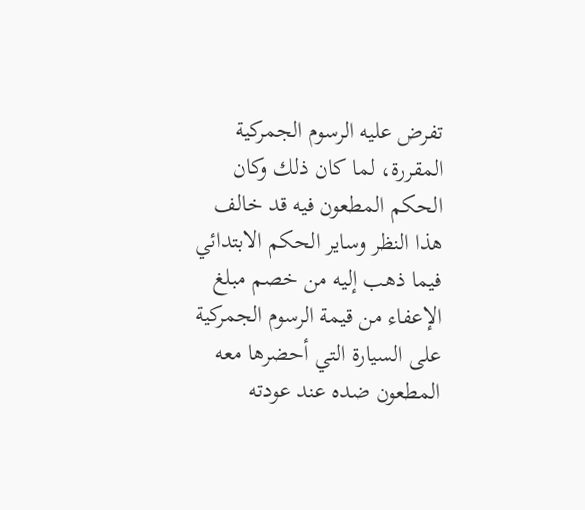تفرض عليه الرسوم الجمركية المقررة، لما كان ذلك وكان الحكم المطعون فيه قد خالف هذا النظر وساير الحكم الابتدائي فيما ذهب إليه من خصم مبلغ الإعفاء من قيمة الرسوم الجمركية على السيارة التي أحضرها معه المطعون ضده عند عودته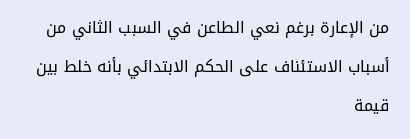من الإعارة برغم نعي الطاعن في السبب الثاني من أسباب الاستئناف على الحكم الابتدائي بأنه خلط بين قيمة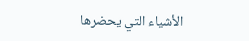الأشياء التي يحضرها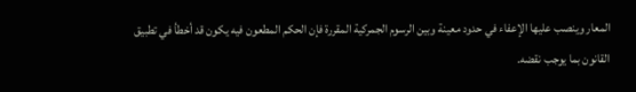المعار وينصب عليها الإعفاء في حدود معينة وبين الرسوم الجمركية المقررة فإن الحكم المطعون فيه يكون قد أخطأ في تطبيق القانون بما يوجب نقضه.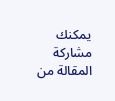يمكنك مشاركة المقالة من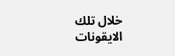خلال تلك الايقونات